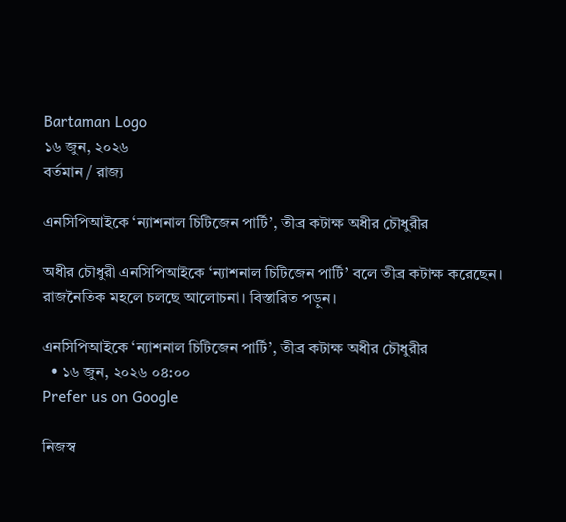Bartaman Logo
১৬ জুন, ২০২৬
বর্তমান / রাজ্য

এনসিপিআইকে ‘ন্যাশনাল চিটিজেন পার্টি’, তীব্র কটাক্ষ অধীর চৌধুরীর

অধীর চৌধুরী এনসিপিআইকে ‘ন্যাশনাল চিটিজেন পার্টি’ বলে তীব্র কটাক্ষ করেছেন। রাজনৈতিক মহলে চলছে আলোচনা। বিস্তারিত পড়ুন।

এনসিপিআইকে ‘ন্যাশনাল চিটিজেন পার্টি’, তীব্র কটাক্ষ অধীর চৌধুরীর
  • ১৬ জুন, ২০২৬ ০৪:০০
Prefer us on Google

নিজস্ব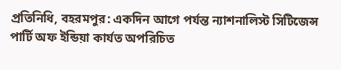প্রতিনিধি, বহরমপুর: একদিন আগে পর্যন্ত ন্যাশনালিস্ট সিটিজেন্স পার্টি অফ ইন্ডিয়া কার্যত অপরিচিত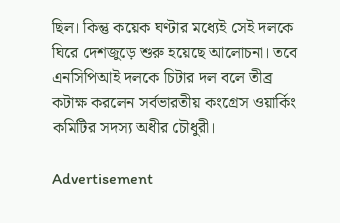ছিল। কিন্তু কয়েক ঘণ্টার মধ্যেই সেই দলকে ঘিরে দেশজুড়ে শুরু হয়েছে আলোচনা। তবে এনসিপিআই দলকে চিটার দল বলে তীব্র কটাক্ষ করলেন সর্বভারতীয় কংগ্রেস ওয়ার্কিং কমিটির সদস্য অধীর চৌধুরী।

Advertisement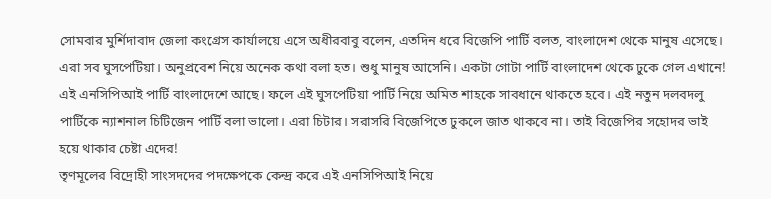সোমবার মুর্শিদাবাদ জেলা কংগ্রেস কার্যালয়ে এসে অধীরবাবু বলেন, এতদিন ধরে বিজেপি পার্টি বলত, বাংলাদেশ থেকে মানুষ এসেছে। এরা সব ঘুসপেটিয়া। অনুপ্রবেশ নিয়ে অনেক কথা বলা হত। শুধু মানুষ আসেনি। একটা গোটা পার্টি বাংলাদেশ থেকে ঢুকে গেল এখানে! এই এনসিপিআই পার্টি বাংলাদেশে আছে। ফলে এই ঘুসপেটিয়া পার্টি নিয়ে অমিত শাহকে সাবধানে থাকতে হবে। এই নতুন দলবদলু পার্টিকে ন্যাশনাল চিটিজেন পার্টি বলা ভালো। এরা চিটার। সরাসরি বিজেপিতে ঢুকলে জাত থাকবে না। তাই বিজেপির সহোদর ভাই হয়ে থাকার চেষ্টা এদের!
তৃণমূলের বিদ্রোহী সাংসদদের পদক্ষেপকে কেন্দ্র করে এই এনসিপিআই নিয়ে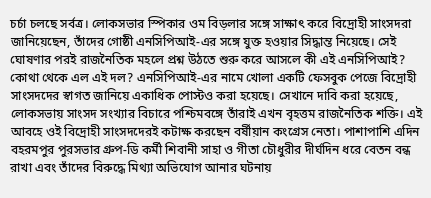চর্চা চলছে সর্বত্র। লোকসভার স্পিকার ওম বিড়লার সঙ্গে সাক্ষাৎ করে বিদ্রোহী সাংসদরা জানিয়েছেন, তাঁদের গোষ্ঠী এনসিপিআই-এর সঙ্গে যুক্ত হওয়ার সিদ্ধান্ত নিয়েছে। সেই ঘোষণার পরই রাজনৈতিক মহলে প্রশ্ন উঠতে শুরু করে আসলে কী এই এনসিপিআই? কোথা থেকে এল এই দল? এনসিপিআই-এর নামে খোলা একটি ফেসবুক পেজে বিদ্রোহী সাংসদদের স্বাগত জানিয়ে একাধিক পোস্টও করা হয়েছে। সেখানে দাবি করা হয়েছে, লোকসভায় সাংসদ সংখ্যার বিচারে পশ্চিমবঙ্গে তাঁরাই এখন বৃহত্তম রাজনৈতিক শক্তি। এই আবহে ওই বিদ্রোহী সাংসদদেরই কটাক্ষ করছেন বর্ষীয়ান কংগ্রেস নেতা। পাশাপাশি এদিন বহরমপুর পুরসভার গ্ৰুপ-ডি কর্মী শিবানী সাহা ও গীতা চৌধুরীর দীর্ঘদিন ধরে বেতন বন্ধ রাখা এবং তাঁদের বিরুদ্ধে মিথ্যা অভিযোগ আনার ঘটনায়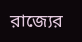রাজ্যের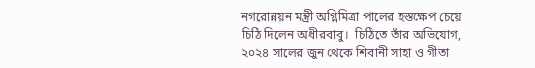নগরোন্নয়ন মন্ত্রী অগ্নিমিত্রা পালের হস্তক্ষেপ চেয়ে চিঠি দিলেন অধীরবাবু।  চিঠিতে তাঁর অভিযোগ, ২০২৪ সালের জুন থেকে শিবানী সাহা ও গীতা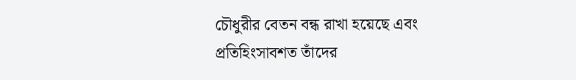চৌধুরীর বেতন বন্ধ রাখা হয়েছে এবং প্রতিহিংসাবশত তাঁদের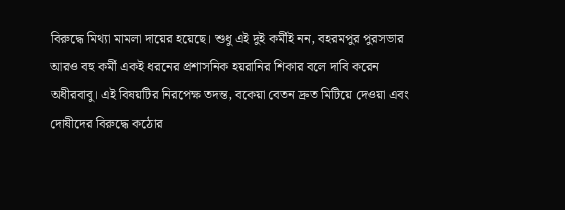বিরুদ্ধে মিথ্যা মামলা দায়ের হয়েছে। শুধু এই দুই কর্মীই নন, বহরমপুর পুরসভার আরও বহু কর্মী একই ধরনের প্রশাসনিক হয়রানির শিকার বলে দাবি করেন অধীরবাবু। এই বিষয়টির নিরপেক্ষ তদন্ত, বকেয়া বেতন দ্রুত মিটিয়ে দেওয়া এবং দোষীদের বিরুদ্ধে কঠোর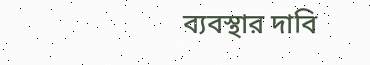ব্যবস্থার দাবি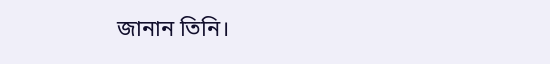জানান তিনি।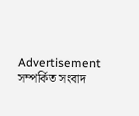Advertisement
সম্পর্কিত সংবাদ